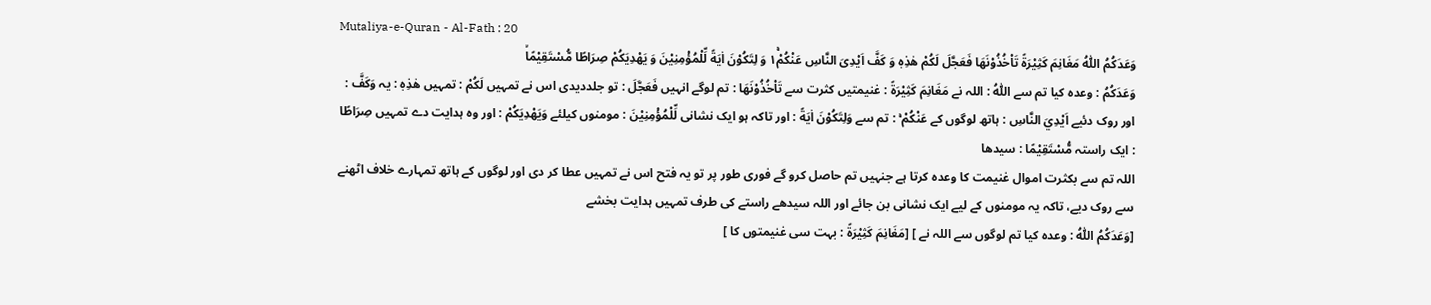Mutaliya-e-Quran - Al-Fath : 20
وَعَدَكُمُ اللّٰهُ مَغَانِمَ كَثِیْرَةً تَاْخُذُوْنَهَا فَعَجَّلَ لَكُمْ هٰذِهٖ وَ كَفَّ اَیْدِیَ النَّاسِ عَنْكُمْ١ۚ وَ لِتَكُوْنَ اٰیَةً لِّلْمُؤْمِنِیْنَ وَ یَهْدِیَكُمْ صِرَاطًا مُّسْتَقِیْمًاۙ
وَعَدَكُمُ : وعدہ کیا تم سے اللّٰهُ : اللہ نے مَغَانِمَ كَثِيْرَةً : غنیمتیں کثرت سے تَاْخُذُوْنَهَا : تم لوگے انہیں فَعَجَّلَ : تو جلددیدی اس نے تمہیں لَكُمْ : تمہیں هٰذِهٖ : یہ وَكَفَّ : اور روک دئیے اَيْدِيَ النَّاسِ : ہاتھ لوگوں کے عَنْكُمْ ۚ : تم سے وَلِتَكُوْنَ اٰيَةً : اور تاکہ ہو ایک نشانی لِّلْمُؤْمِنِيْنَ : مومنوں کیلئے وَيَهْدِيَكُمْ : اور وہ ہدایت دے تمہیں صِرَاطًا : ایک راستہ مُّسْتَقِيْمًا : سیدھا
اللہ تم سے بکثرت اموال غنیمت کا وعدہ کرتا ہے جنہیں تم حاصل کرو گے فوری طور پر تو یہ فتح اس نے تمہیں عطا کر دی اور لوگوں کے ہاتھ تمہارے خلاف اٹھنے سے روک دیے، تاکہ یہ مومنوں کے لیے ایک نشانی بن جائے اور اللہ سیدھے راستے کی طرف تمہیں ہدایت بخشے
[وَعَدَكُمُ اللّٰهُ : وعدہ کیا تم لوگوں سے اللہ نے ] [مَغَانِمَ كَثِيْرَةً : بہت سی غنیمتوں کا ]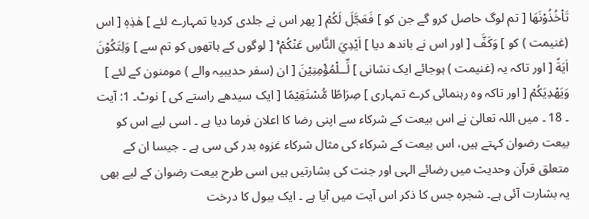تَاْخُذُوْنَهَا [ تم لوگ حاصل کرو گے جن کو ] فَعَجَّلَ لَكُمْ [ پھر اس نے جلدی کردیا تمہارے لئے ] هٰذِهٖ [ اس (غنیمت ) کو ] وَكَفَّ [ اور اس نے باندھ دیا ] اَيْدِيَ النَّاسِ عَنْكُمْ ۚ [ لوگوں کے ہاتھوں کو تم سے ] وَلِتَكُوْنَ اٰيَةً [ اور تاکہ یہ (غنیمت ) ہوجائے ایک نشانی ] لِّــلْمُؤْمِنِيْنَ [ ان (سفر حدیبیہ والے ) مومنون کے لئے ] وَيَهْدِيَكُمْ [ اور تاکہ وہ رہنمائی کرے تمہاری ] صِرَاطًا مُّسْتَقِيْمًا [ ایک سیدھے راستے کی ] نوٹ۔ 1: آیت ۔ 18 ۔ میں اللہ تعالیٰ نے اس بیعت کے شرکاء سے اپنی رضا کا اعلان فرما دیا ہے ۔ اسی لیے اس کو بیعت رضوان کہتے ہیں، اس بیعت کے شرکاء کی مثال شرکاء غزوہ بدر کی سی ہے ۔ جیسا ان کے متعلق قرآن وحدیث میں رضائے الہی اور جنت کی بشارتیں ہیں اسی طرح بیعت رضوان کے لیے بھی یہ بشارت آئی ہے۔ شجرہ جس کا ذکر اس آیت میں آیا ہے ۔ ایک ببول کا درخت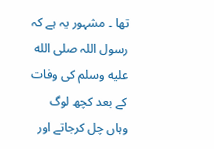تھا ۔ مشہور یہ ہے کہ رسول اللہ صلى الله عليه وسلم کی وفات کے بعد کچھ لوگ وہاں چل کرجاتے اور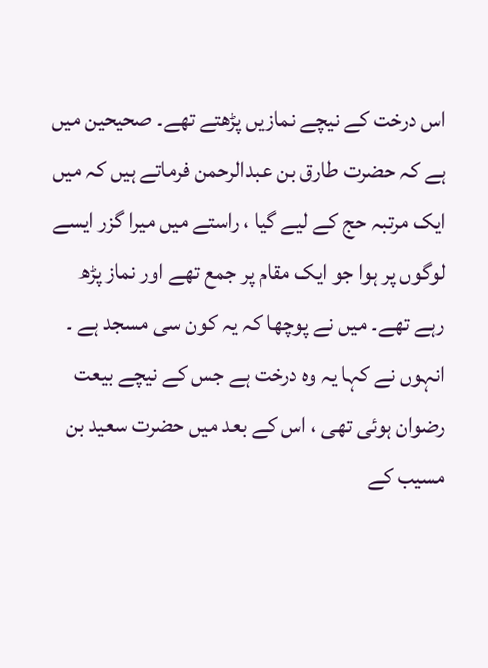اس درخت کے نیچے نمازیں پڑھتے تھے۔ صحیحین میں ہے کہ حضرت طارق بن عبدالرحمن فرماتے ہیں کہ میں ایک مرتبہ حج کے لیے گیا ، راستے میں میرا گزر ایسے لوگوں پر ہوا جو ایک مقام پر جمع تھے اور نماز پڑھ رہے تھے۔ میں نے پوچھا کہ یہ کون سی مسجد ہے ۔ انہوں نے کہا یہ وہ درخت ہے جس کے نیچے بیعت رضوان ہوئی تھی ، اس کے بعد میں حضرت سعید بن مسیب کے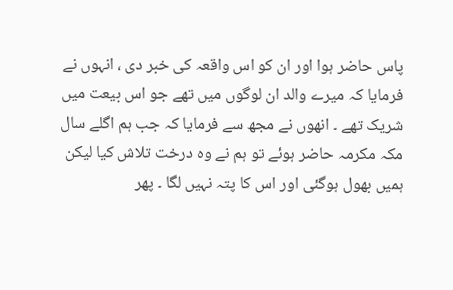پاس حاضر ہوا اور ان کو اس واقعہ کی خبر دی ، انہوں نے فرمایا کہ میرے والد ان لوگوں میں تھے جو اس بیعت میں شریک تھے ۔ انھوں نے مجھ سے فرمایا کہ جب ہم اگلے سال مکہ مکرمہ حاضر ہوئے تو ہم نے وہ درخت تلاش کیا لیکن ہمیں بھول ہوگئی اور اس کا پتہ نہیں لگا ۔ پھر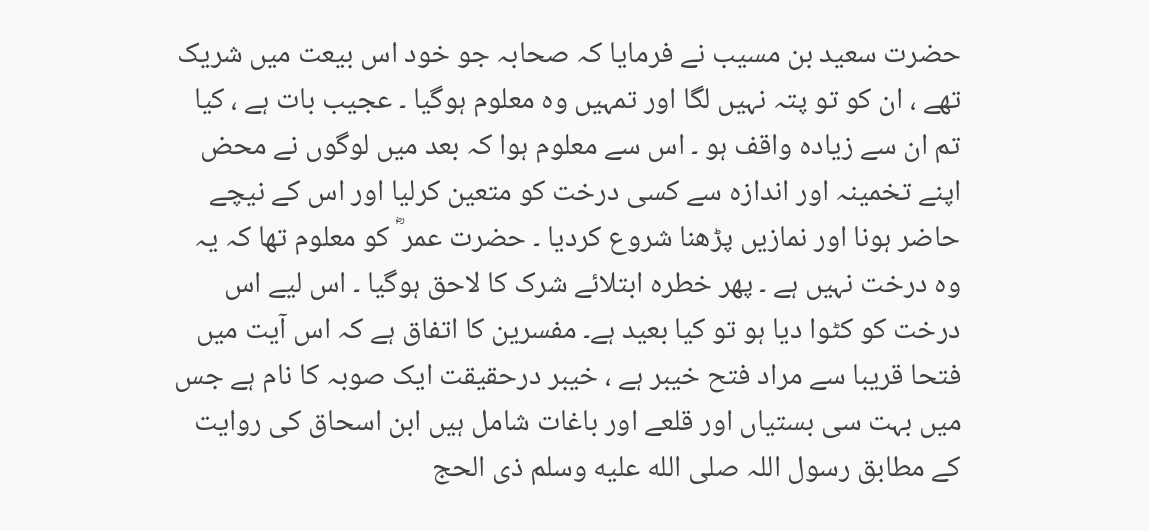حضرت سعید بن مسیب نے فرمایا کہ صحابہ جو خود اس بیعت میں شریک تھے ، ان کو تو پتہ نہیں لگا اور تمہیں وہ معلوم ہوگیا ۔ عجیب بات ہے ، کیا تم ان سے زیادہ واقف ہو ۔ اس سے معلوم ہوا کہ بعد میں لوگوں نے محض اپنے تخمینہ اور اندازہ سے کسی درخت کو متعین کرلیا اور اس کے نیچے حاضر ہونا اور نمازیں پڑھنا شروع کردیا ۔ حضرت عمر ؓ کو معلوم تھا کہ یہ وہ درخت نہیں ہے ۔ پھر خطرہ ابتلائے شرک کا لاحق ہوگیا ۔ اس لیے اس درخت کو کٹوا دیا ہو تو کیا بعید ہے۔ مفسرین کا اتفاق ہے کہ اس آیت میں فتحا قریبا سے مراد فتح خیبر ہے ، خیبر درحقیقت ایک صوبہ کا نام ہے جس میں بہت سی بستیاں اور قلعے اور باغات شامل ہیں ابن اسحاق کی روایت کے مطابق رسول اللہ صلى الله عليه وسلم ذی الحج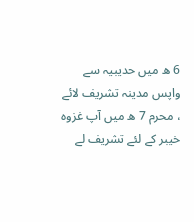6 ھ میں حدیبیہ سے واپس مدینہ تشریف لائے ، محرم 7 ھ میں آپ غزوہ خیبر کے لئے تشریف لے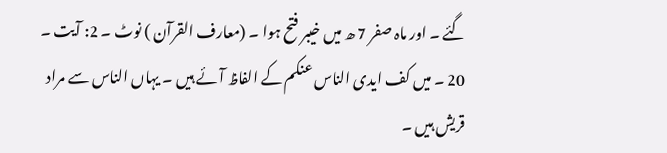گئے ۔ اور ماہ صفر 7 ھ میں خیبر فتح ہوا ۔ (معارف القرآن ) نوٹ ۔ 2: آیت ۔ 20 ۔ میں کف ایدی الناس عنکم کے الفاظ آئے ہیں ۔ یہاں الناس سے مراد قریش ہیں ۔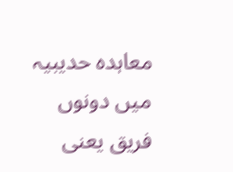معاہدہ حدیبیہ میں دونوں فریق یعنی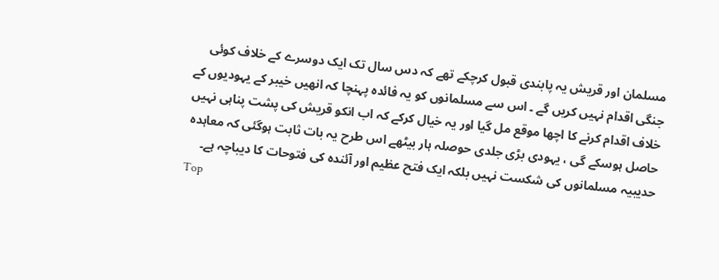مسلمان اور قریش یہ پابندی قبول کرچکے تھے کہ دس سال تک ایک دوسرے کے خلاف کوئی جنگی اقدام نہیں کریں گے ۔ اس سے مسلمانوں کو یہ فائدہ پہنچا کہ انھیں خیبر کے یہودیوں کے خلاف اقدام کرنے کا اچھا موقع مل گیا اور یہ خیال کرکے کہ اب انکو قریش کی پشت پناہی نہیں حاصل ہوسکے گی ، یہودی بڑی جلدی حوصلہ ہار بیٹھے اس طرح یہ بات ثابت ہوگئی کہ معاہدہ حدیبیہ مسلمانوں کی شکست نہیں بلکہ ایک فتح عظیم اور آئندہ کی فتوحات کا دیباچہ ہے۔
Top